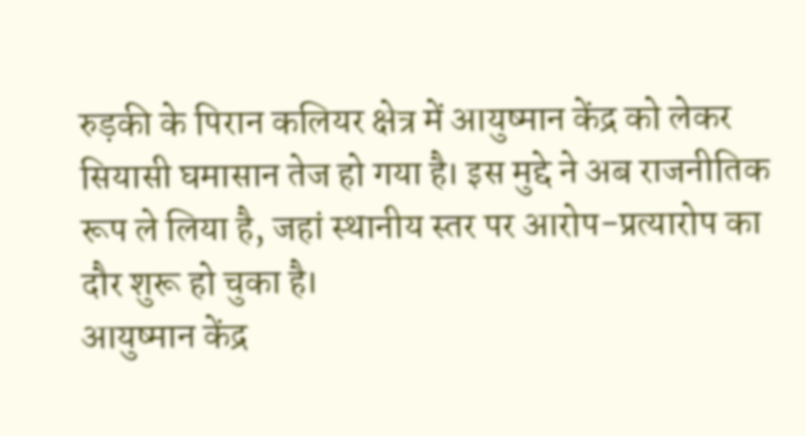रुड़की के पिरान कलियर क्षेत्र में आयुष्मान केंद्र को लेकर सियासी घमासान तेज हो गया है। इस मुद्दे ने अब राजनीतिक रूप ले लिया है, जहां स्थानीय स्तर पर आरोप-प्रत्यारोप का दौर शुरू हो चुका है।
आयुष्मान केंद्र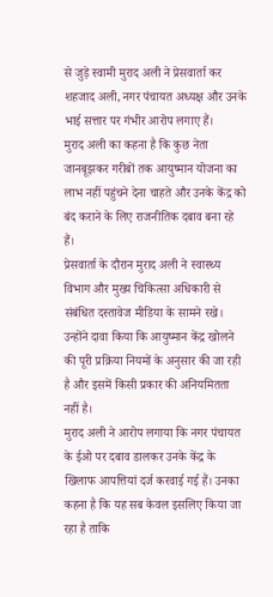से जुड़े स्वामी मुराद अली ने प्रेसवार्ता कर शहजाद अली, नगर पंचायत अध्यक्ष और उनके भाई सत्तार पर गंभीर आरोप लगाए हैं।
मुराद अली का कहना है कि कुछ नेता जानबूझकर गरीबों तक आयुष्मान योजना का लाभ नहीं पहुंचने देना चाहते और उनके केंद्र को बंद कराने के लिए राजनीतिक दबाव बना रहे हैं।
प्रेसवार्ता के दौरान मुराद अली ने स्वास्थ्य विभाग और मुख्य चिकित्सा अधिकारी से संबंधित दस्तावेज मीडिया के सामने रखे। उन्होंने दावा किया कि आयुष्मान केंद्र खोलने की पूरी प्रक्रिया नियमों के अनुसार की जा रही है और इसमें किसी प्रकार की अनियमितता नहीं है।
मुराद अली ने आरोप लगाया कि नगर पंचायत के ईओ पर दबाव डालकर उनके केंद्र के खिलाफ आपत्तियां दर्ज करवाई गई हैं। उनका कहना है कि यह सब केवल इसलिए किया जा रहा है ताकि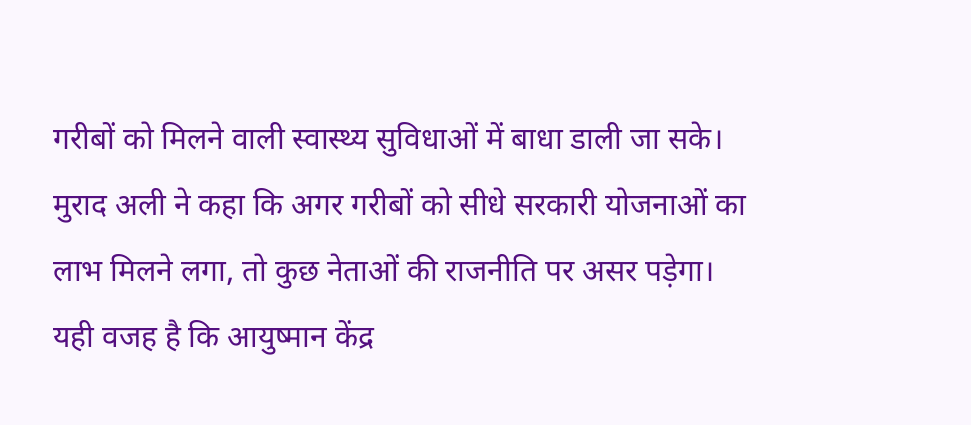गरीबों को मिलने वाली स्वास्थ्य सुविधाओं में बाधा डाली जा सके।
मुराद अली ने कहा कि अगर गरीबों को सीधे सरकारी योजनाओं का लाभ मिलने लगा, तो कुछ नेताओं की राजनीति पर असर पड़ेगा। यही वजह है कि आयुष्मान केंद्र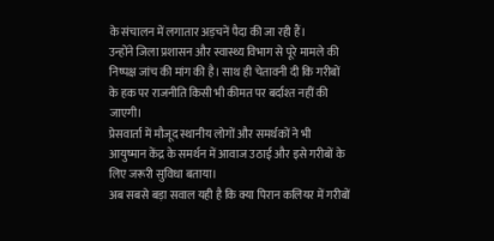के संचालन में लगातार अड़चनें पैदा की जा रही हैं।
उन्होंने जिला प्रशासन और स्वास्थ्य विभाग से पूरे मामले की निष्पक्ष जांच की मांग की है। साथ ही चेतावनी दी कि गरीबों के हक पर राजनीति किसी भी कीमत पर बर्दाश्त नहीं की जाएगी।
प्रेसवार्ता में मौजूद स्थानीय लोगों और समर्थकों ने भी आयुष्मान केंद्र के समर्थन में आवाज उठाई और इसे गरीबों के लिए जरूरी सुविधा बताया।
अब सबसे बड़ा सवाल यही है कि क्या पिरान कलियर में गरीबों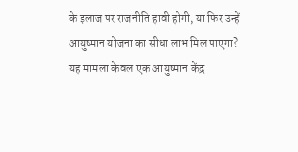के इलाज पर राजनीति हावी होगी, या फिर उन्हें आयुष्मान योजना का सीधा लाभ मिल पाएगा?
यह मामला केवल एक आयुष्मान केंद्र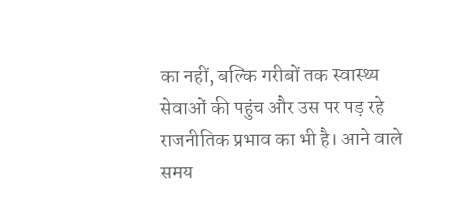का नहीं, बल्कि गरीबों तक स्वास्थ्य सेवाओं की पहुंच और उस पर पड़ रहे राजनीतिक प्रभाव का भी है। आने वाले समय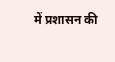में प्रशासन की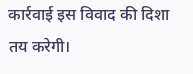कार्रवाई इस विवाद की दिशा तय करेगी।